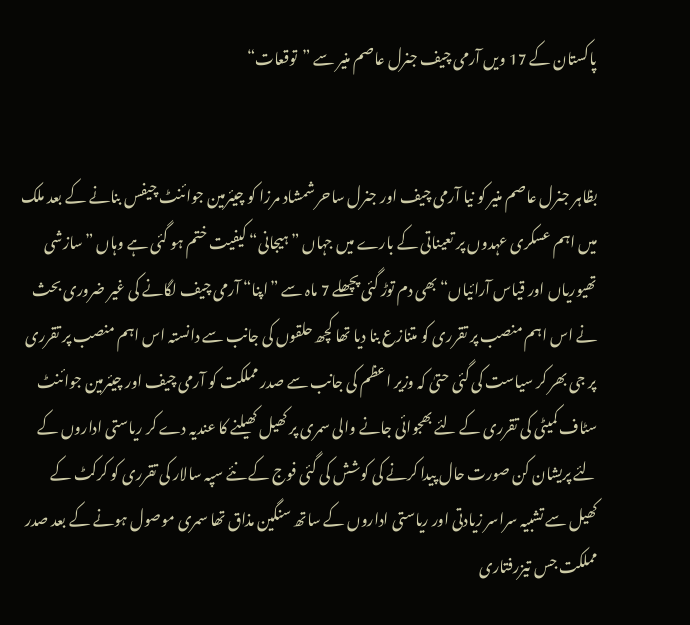پاکستان کے 17 ویں آرمی چیف جنرل عاصم منیر سے ”توقعات“


بظاہر جنرل عاصم منیر کو نیا آرمی چیف اور جنرل ساحر شمشاد مرزا کو چیئرمین جوائنٹ چیفس بنانے کے بعد ملک میں اہم عسکری عہدوں پر تعیناتی کے بارے میں جہاں ”ہیجانی“ کیفیت ختم ہو گئی ہے وہاں ”سازشی تھیوریاں اور قیاس آرائیاں“ بھی دم توڑ گئی پچھلے 7 ماہ سے ”اپنا“ آرمی چیف لگانے کی غیر ضروری بحث نے اس اہم منصب پر تقرری کو متنازع بنا دیا تھا کچھ حلقوں کی جانب سے دانستہ اس اہم منصب پر تقرری پر جی بھر کر سیاست کی گئی حتیٰ کہ وزیر اعظم کی جانب سے صدر مملکت کو آرمی چیف اور چیئرمین جوائنٹ سٹاف کمیٹی کی تقرری کے لئے بھجوائی جانے والی سمری پر کھیل کھیلنے کا عندیہ دے کر ریاستی اداروں کے لئے پریشان کن صورت حال پیدا کرنے کی کوشش کی گئی فوج کے نئے سپہ سالار کی تقرری کو کرکٹ کے کھیل سے تشبیہ سراسر زیادتی اور ریاستی اداروں کے ساتھ سنگین مذاق تھا سمری موصول ہونے کے بعد صدر مملکت جس تیزرفتاری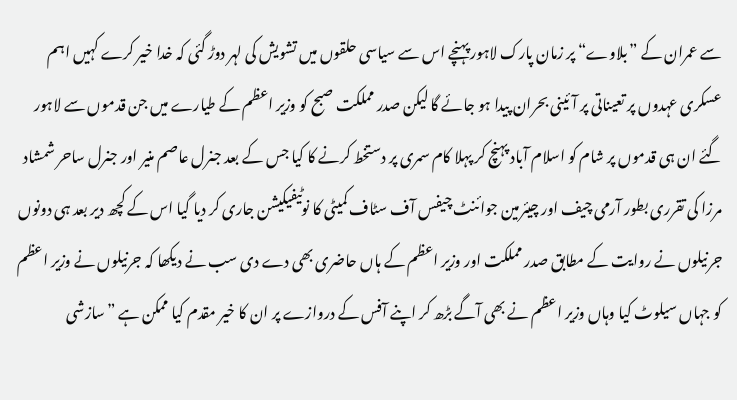سے عمران کے ”بلاوے“ پر زمان پارک لاہور پہنچے اس سے سیاسی حلقوں میں تشویش کی لہر دوڑ گئی کہ خدا خیر کرے کہیں اہم عسکری عہدوں پر تعیناتی پر آئینی بحران پیدا ہو جائے گا لیکن صدر مملکت صبح کو وزیر اعظم کے طیارے میں جن قدموں سے لاہور گئے ان ہی قدموں پر شام کو اسلام آباد پہنچ کر پہلا کام سمری پر دستخط کرنے کا کیا جس کے بعد جنرل عاصم منیر اور جنرل ساحر شمشاد مرزا کی تقرری بطور آرمی چیف اور چیئرمین جوائنٹ چیفس آف سٹاف کمیٹی کا نوٹیفیکیشن جاری کر دیا گیا اس کے کچھ دیر بعد ہی دونوں جرنیلوں نے روایت کے مطابق صدر مملکت اور وزیر اعظم کے ہاں حاضری بھی دے دی سب نے دیکھا کہ جرنیلوں نے وزیر اعظم کو جہاں سیلوٹ کیا وہاں وزیر اعظم نے بھی آگے بڑھ کر اپنے آفس کے دروازے پر ان کا خیر مقدم کیا ممکن ہے ”سازشی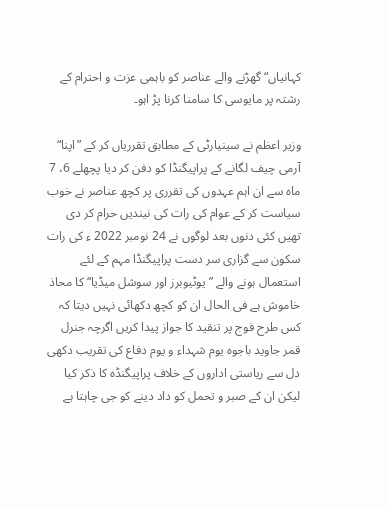کہانیاں“ گھڑنے والے عناصر کو باہمی عزت و احترام کے رشتہ پر مایوسی کا سامنا کرنا پڑ اہو۔

وزیر اعظم نے سینیارٹی کے مطابق تقرریاں کر کے ”اپنا“ آرمی چیف لگانے کے پراپیگنڈا کو دفن کر دیا پچھلے 6، 7 ماہ سے ان اہم عہدوں کی تقرری پر کچھ عناصر نے خوب سیاست کر کے عوام کی رات کی نیندیں حرام کر دی تھیں کئی دنوں بعد لوگوں نے 24 نومبر 2022 ء کی رات سکون سے گزاری سر دست پراپیگنڈا مہم کے لئے استعمال ہونے والے ”یوٹیوبرز اور سوشل میڈیا“ کا محاذ خاموش ہے فی الحال ان کو کچھ دکھائی نہیں دیتا کہ کس طرح فوج پر تنقید کا جواز پیدا کریں اگرچہ جنرل قمر جاوید باجوہ یوم شہداء و یوم دفاع کی تقریب دکھی دل سے ریاستی اداروں کے خلاف پراپیگنڈہ کا ذکر کیا لیکن ان کے صبر و تحمل کو داد دینے کو جی چاہتا ہے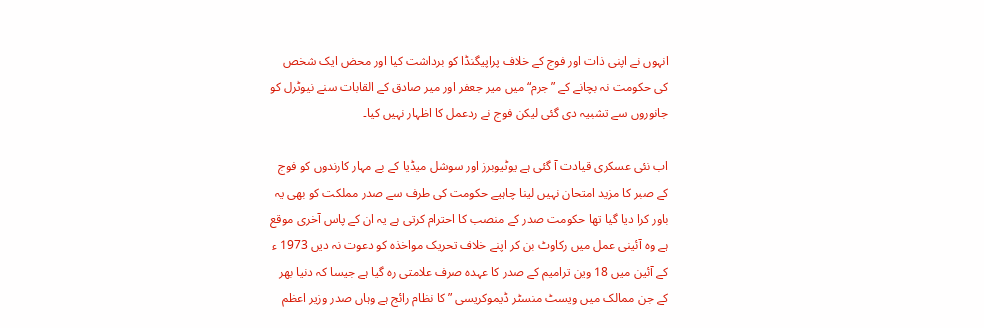انہوں نے اپنی ذات اور فوج کے خلاف پراپیگنڈا کو برداشت کیا اور محض ایک شخص کی حکومت نہ بچانے کے ”جرم“ میں میر جعفر اور میر صادق کے القابات سنے نیوٹرل کو جانوروں سے تشبیہ دی گئی لیکن فوج نے ردعمل کا اظہار نہیں کیا۔

اب نئی عسکری قیادت آ گئی ہے یوٹیوبرز اور سوشل میڈیا کے بے مہار کارندوں کو فوج کے صبر کا مزید امتحان نہیں لینا چاہیے حکومت کی طرف سے صدر مملکت کو بھی یہ باور کرا دیا گیا تھا حکومت صدر کے منصب کا احترام کرتی ہے یہ ان کے پاس آخری موقع ہے وہ آئینی عمل میں رکاوٹ بن کر اپنے خلاف تحریک مواخذہ کو دعوت نہ دیں 1973 ء کے آئین میں 18 وین ترامیم کے صدر کا عہدہ صرف علامتی رہ گیا ہے جیسا کہ دنیا بھر کے جن ممالک میں ویسٹ منسٹر ڈیموکریسی ”کا نظام رائج ہے وہاں صدر وزیر اعظم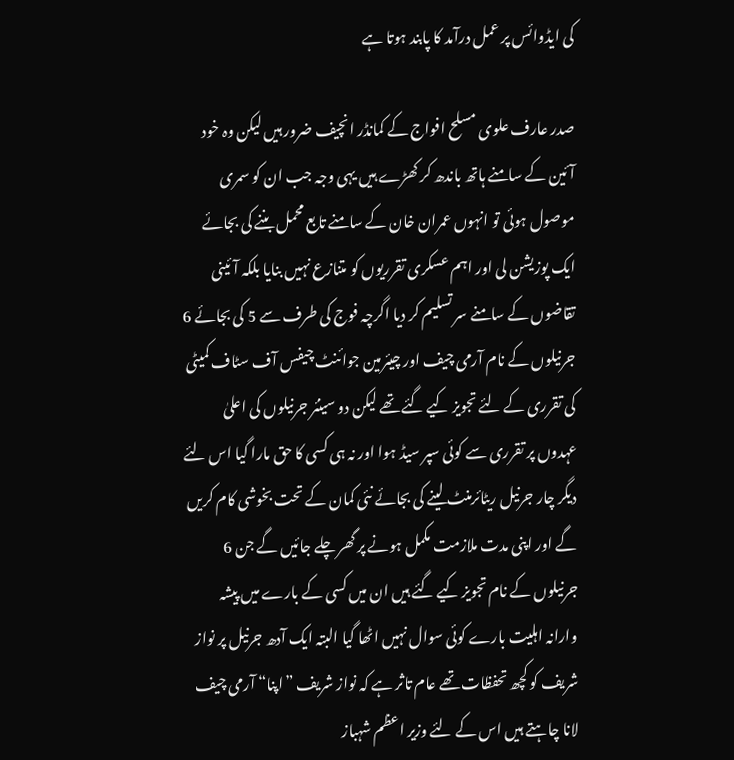کی ایڈوائس پر عمل درآمد کا پابند ہوتا ہے

صدر عارف علوی مسلح افواج کے کمانڈر انچیف ضرور ہیں لیکن وہ خود آئین کے سامنے ہاتھ باندھ کر کھڑے ہیں یہی وجہ جب ان کو سمری موصول ہوئی تو انہوں عمران خان کے سامنے تابع محمل بننے کی بجائے ایک پوزیشن لی اور اہم عسکری تقرریوں کو متنازع نہیں بنایا بلکہ آئینی تقاضوں کے سامنے سر تسلیم کر دیا اگرچہ فوج کی طرف سے 5 کی بجائے 6 جرنیلوں کے نام آرمی چیف اور چیئرمین جوائنٹ چیفس آف سٹاف کمیٹی کی تقرری کے لئے تجویز کیے گئے تھے لیکن دو سینئر جرنیلوں کی اعلیٰ عہدوں پر تقرری سے کوئی سپر سیڈ ہوا اور نہ ہی کسی کا حق مارا گیا اس لئے دیگر چار جرنیل ریٹائرمنٹ لینے کی بجائے نئی کمان کے تحت بخوشی کام کریں گے اور اپنی مدت ملازمت مکمل ہونے پر گھر چلے جائیں گے جن 6 جرنیلوں کے نام تجویز کیے گئے ہیں ان میں کسی کے بارے میں پیشہ وارانہ اہلیت بارے کوئی سوال نہیں اٹھا گیا البتہ ایک آدھ جرنیل پر نواز شریف کو کچھ تحفظات تھے عام تاثر ہے کہ نواز شریف ”اپنا“ آرمی چیف لانا چاہتے ہیں اس کے لئے وزیر اعظم شہباز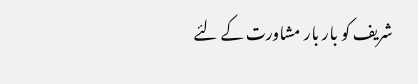شریف کو بار بار مشاورت کے لئے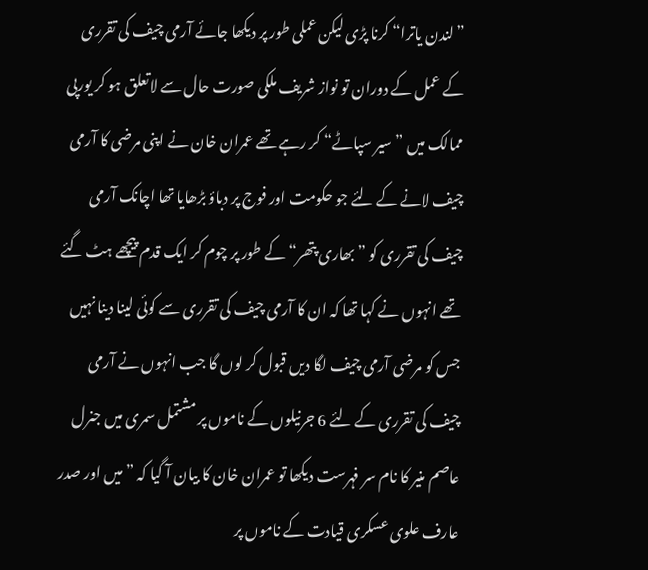”لندن یاترا“ کرنا پڑی لیکن عملی طور پر دیکھا جائے آرمی چیف کی تقرری کے عمل کے دوران تو نواز شریف ملکی صورت حال سے لاتعلق ہو کر یورپی ممالک میں ”سیر سپاٹے“ کر رہے تھے عمران خان نے اپنی مرضی کا آرمی چیف لانے کے لئے جو حکومت اور فوج پر دباؤ بڑھایا تھا اچانک آرمی چیف کی تقرری کو ”بھاری پتھر“ کے طور پر چوم کر ایک قدم پیچھے ہٹ گئے تھے انہوں نے کہا تھا کہ ان کا آرمی چیف کی تقرری سے کوئی لینا دینا نہیں جس کو مرضی آرمی چیف لگا دیں قبول کر لوں گا جب انہوں نے آرمی چیف کی تقرری کے لئے 6 جرنیلوں کے ناموں پر مشتمل سمری میں جنرل عاصم منیر کا نام سر فہرست دیکھا تو عمران خان کا بیان آ گیا کہ ”میں اور صدر عارف علوی عسکری قیادت کے ناموں پر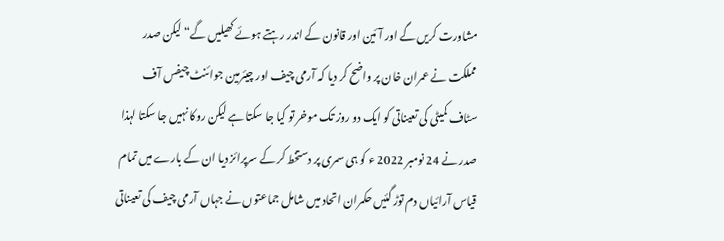مشاورت کریں گے اور آئین اور قانون کے اندر رہتے ہوئے کھیلیں گے“ لیکن صدر مملکت نے عمران خان پر واضح کر دیا کہ آرمی چیف اور چیئرمین جوائنٹ چیفس آف سٹاف کمیٹی کی تعیناتی کو ایک دو روز تک موخر تو کیا جا سکتا ہے لیکن روکا نہیں جا سکتا لہذا صدر نے 24 نومبر 2022 ء کو ہی سمری پر دستخط کر کے سرپرائز دیا ان کے بارے میں تمام قیاس آرائیاں دم توڑ گئیں حکمران اتحاد میں شامل جماعتوں نے جہاں آرمی چیف کی تعیناتی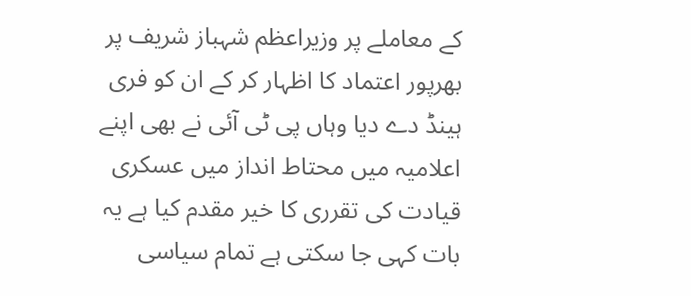کے معاملے پر وزیراعظم شہباز شریف پر بھرپور اعتماد کا اظہار کر کے ان کو فری ہینڈ دے دیا وہاں پی ٹی آئی نے بھی اپنے اعلامیہ میں محتاط انداز میں عسکری قیادت کی تقرری کا خیر مقدم کیا ہے یہ بات کہی جا سکتی ہے تمام سیاسی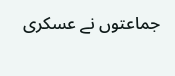جماعتوں نے عسکری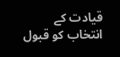قیادت کے انتخاب کو قبول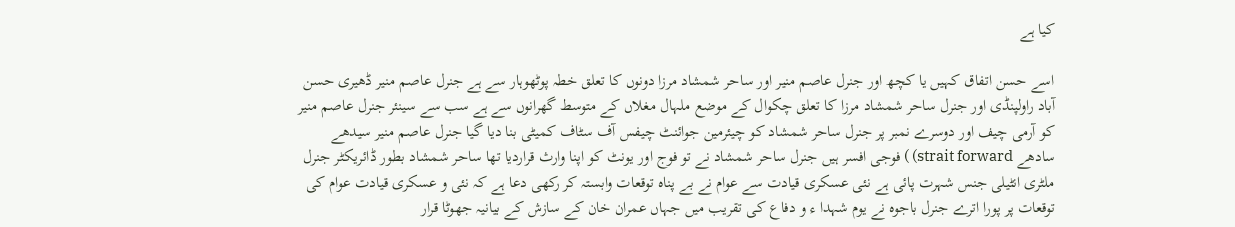کیا ہے

اسے حسن اتفاق کہیں یا کچھ اور جنرل عاصم منیر اور ساحر شمشاد مرزا دونوں کا تعلق خطہ پوٹھوہار سے ہے جنرل عاصم منیر ڈھیری حسن آباد راولپنڈی اور جنرل ساحر شمشاد مرزا کا تعلق چکوال کے موضع ملہال مغلاں کے متوسط گھرانوں سے ہے سب سے سینئر جنرل عاصم منیر کو آرمی چیف اور دوسرے نمبر پر جنرل ساحر شمشاد کو چیئرمین جوائنٹ چیفس آف سٹاف کمیٹی بنا دیا گیا جنرل عاصم منیر سیدھے سادھے strait forward) ) فوجی افسر ہیں جنرل ساحر شمشاد نے تو فوج اور یونٹ کو اپنا وارث قراردیا تھا ساحر شمشاد بطور ڈائریکٹر جنرل ملٹری انٹیلی جنس شہرت پائی ہے نئی عسکری قیادت سے عوام نے بے پناہ توقعات وابستہ کر رکھی دعا ہے کہ نئی و عسکری قیادت عوام کی توقعات پر پورا اترے جنرل باجوہ نے یوم شہدا ء و دفاع کی تقریب میں جہاں عمران خان کے سازش کے بیانیہ جھوٹا قرار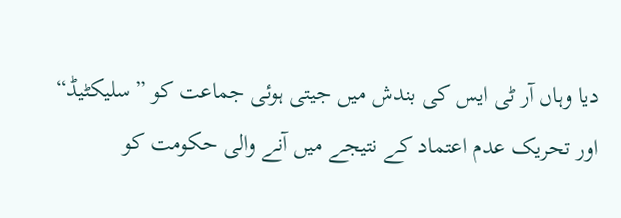دیا وہاں آر ٹی ایس کی بندش میں جیتی ہوئی جماعت کو ”سلیکٹیڈ“ اور تحریک عدم اعتماد کے نتیجے میں آنے والی حکومت کو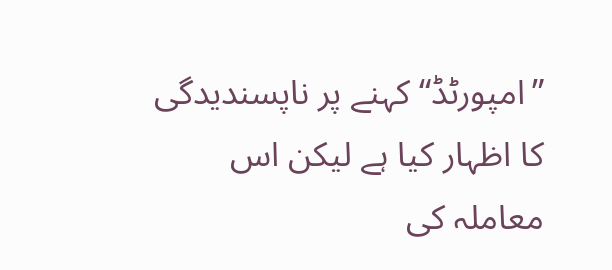”امپورٹڈ“ کہنے پر ناپسندیدگی کا اظہار کیا ہے لیکن اس معاملہ کی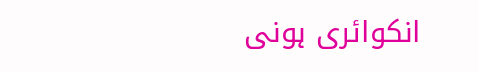انکوائری ہونی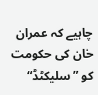چاہیے کہ عمران خان کی حکومت کو ”سلیکٹڈ“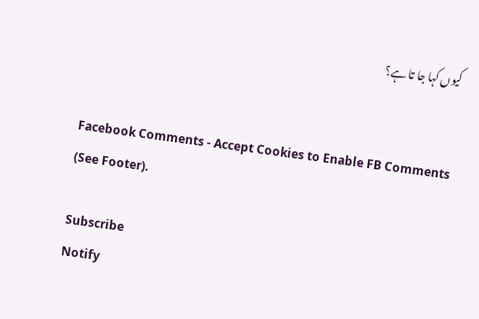کیوں کہا جا تا ہے؟


Facebook Comments - Accept Cookies to Enable FB Comments (See Footer).

Subscribe
Notify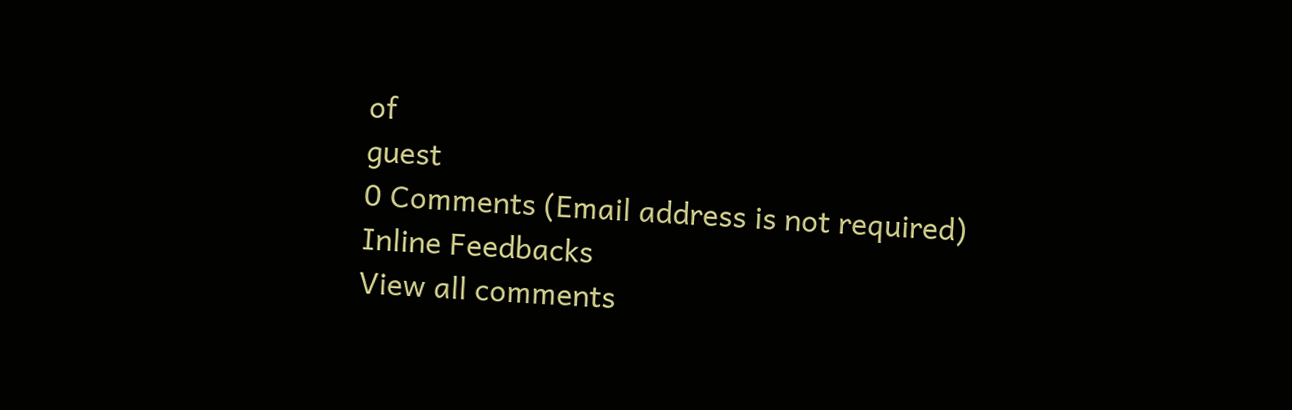of
guest
0 Comments (Email address is not required)
Inline Feedbacks
View all comments